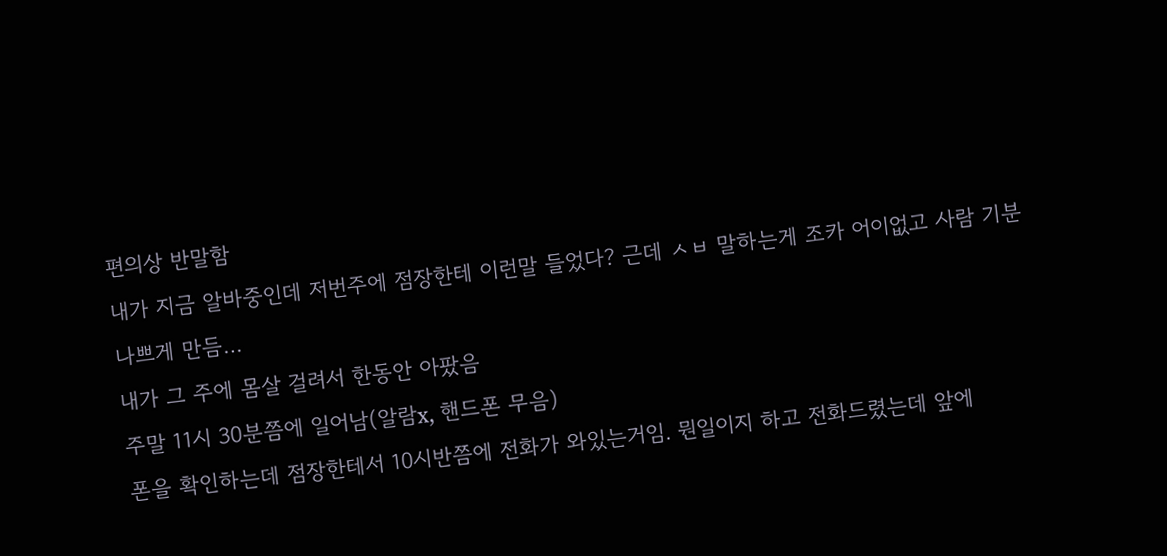편의상 반말함
내가 지금 알바중인데 저번주에 점장한테 이런말 들었다? 근데 ㅅㅂ 말하는게 조카 어이없고 사람 기분 나쁘게 만듬…
내가 그 주에 몸살 걸려서 한동안 아팠음
주말 11시 30분쯤에 일어남(알람x, 핸드폰 무음)
폰을 확인하는데 점장한테서 10시반쯤에 전화가 와있는거임. 뭔일이지 하고 전화드렸는데 앞에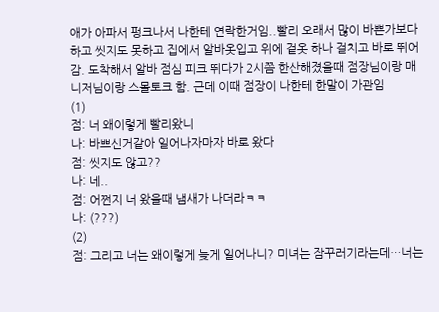애가 아파서 펑크나서 나한테 연락한거임..빨리 오래서 많이 바쁜가보다 하고 씻지도 못하고 집에서 알바옷입고 위에 겉옷 하나 걸치고 바로 뛰어감. 도착해서 알바 점심 피크 뛰다가 2시쯤 한산해졌을때 점장님이랑 매니저님이랑 스몰토크 함. 근데 이때 점장이 나한테 한말이 가관임
(1)
점: 너 왜이렇게 빨리왔니
나: 바쁘신거같아 일어나자마자 바로 왔다
점: 씻지도 않고??
나: 네..
점: 어쩐지 너 왔을때 냄새가 나더라ㅋㅋ
나: (???)
(2)
점: 그리고 너는 왜이렇게 늦게 일어나니? 미녀는 잠꾸러기라는데…너는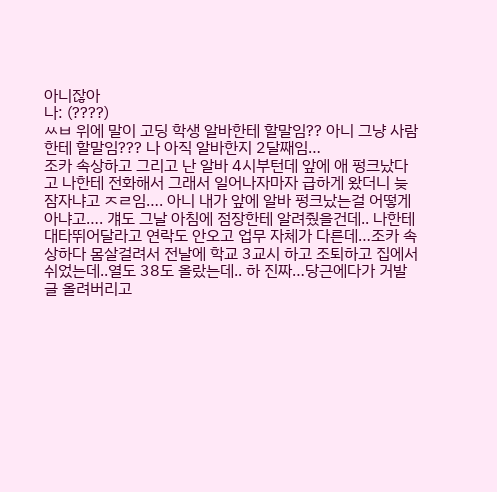아니잖아
나: (????)
ㅆㅂ 위에 말이 고딩 학생 알바한테 할말임?? 아니 그냥 사람한테 할말임??? 나 아직 알바한지 2달째임…
조카 속상하고 그리고 난 알바 4시부턴데 앞에 애 펑크났다고 나한테 전화해서 그래서 일어나자마자 급하게 왔더니 늦잠자냐고 ㅈㄹ임…. 아니 내가 앞에 알바 펑크났는걸 어떻게 아냐고…. 걔도 그날 아침에 점장한테 알려줬을건데.. 나한테 대타뛰어달라고 연락도 안오고 업무 자체가 다른데…조카 속상하다 몸살걸려서 전날에 학교 3교시 하고 조퇴하고 집에서 쉬었는데..열도 38도 올랐는데.. 하 진짜…당근에다가 거발글 올려버리고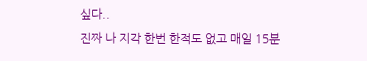싶다..
진짜 나 지각 한번 한적도 없고 매일 15분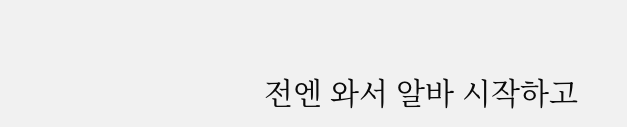전엔 와서 알바 시작하고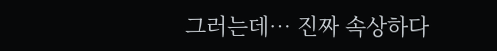그러는데… 진짜 속상하다